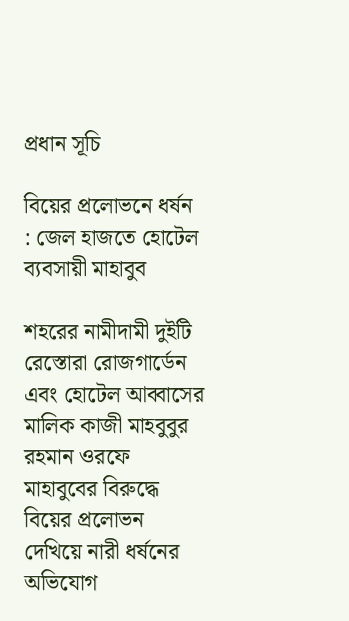প্রধান সূচি

বিয়ের প্রলোভনে ধর্ষন : জেল হাজতে হোটেল ব্যবসায়ী মাহাবুব

শহরের নামীদামী দুইটি রেস্তোরা রোজগার্ডেন এবং হোটেল আব্বাসের মালিক কাজী মাহবুবুর রহমান ওরফে মাহাবুবের বিরুদ্ধে বিয়ের প্রলোভন দেখিয়ে নারী ধর্ষনের অভিযোগ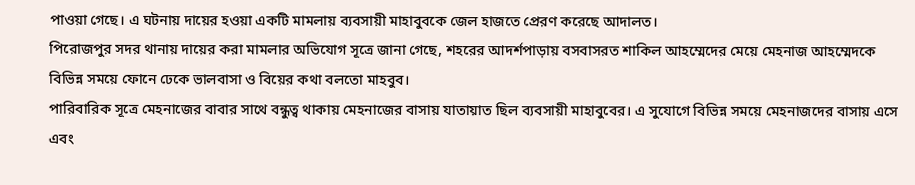পাওয়া গেছে। এ ঘটনায় দায়ের হওয়া একটি মামলায় ব্যবসায়ী মাহাবুবকে জেল হাজতে প্রেরণ করেছে আদালত।
পিরোজপুর সদর থানায় দায়ের করা মামলার অভিযোগ সূত্রে জানা গেছে, শহরের আদর্শপাড়ায় বসবাসরত শাকিল আহম্মেদের মেয়ে মেহনাজ আহম্মেদকে বিভিন্ন সময়ে ফোনে ঢেকে ভালবাসা ও বিয়ের কথা বলতো মাহবুব।
পারিবারিক সূত্রে মেহনাজের বাবার সাথে বন্ধুত্ব থাকায় মেহনাজের বাসায় যাতায়াত ছিল ব্যবসায়ী মাহাবুবের। এ সুযোগে বিভিন্ন সময়ে মেহনাজদের বাসায় এসে এবং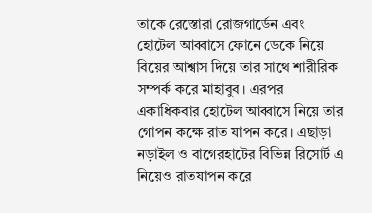তাকে রেস্তোরা রোজগার্ডেন এবং হোটেল আব্বাসে ফোনে ডেকে নিয়ে বিয়ের আশ্বাস দিয়ে তার সাথে শারীরিক সম্পর্ক করে মাহাবুব। এরপর একাধিকবার হোটেল আব্বাসে নিয়ে তার গোপন কক্ষে রাত যাপন করে। এছাড়া নড়াইল ও বাগেরহাটের বিভিন্ন রিসোর্ট এ নিয়েও রাতযাপন করে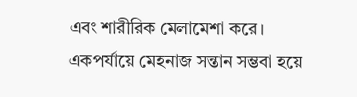এবং শারীরিক মেলামেশা করে। একপর্যায়ে মেহনাজ সন্তান সম্ভবা হয়ে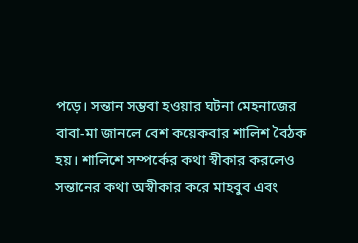পড়ে। সন্তান সম্ভবা হওয়ার ঘটনা মেহনাজের বাবা-মা জানলে বেশ কয়েকবার শালিশ বৈঠক হয়। শালিশে সম্পর্কের কথা স্বীকার করলেও সন্তানের কথা অস্বীকার করে মাহবুব এবং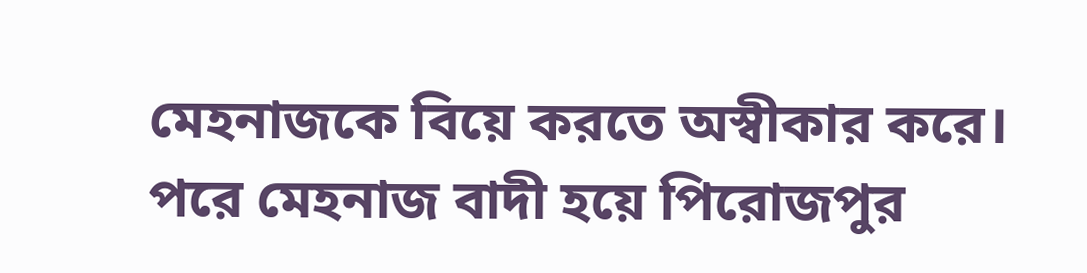মেহনাজকে বিয়ে করতে অস্বীকার করে।
পরে মেহনাজ বাদী হয়ে পিরোজপুর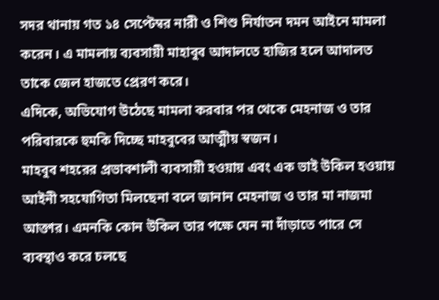সদর থানায় গত ১৪ সেপ্টেম্বর নারী ও শিশু নির্যাতন দমন আইনে মামলা করেন। এ মামলায় ব্যবসায়ী মাহাবুব আদালতে হাজির হলে আদালত তাকে জেল হাজতে প্রেরণ করে।
এদিকে, অভিযোগ উঠেছে মামলা করবার পর থেকে মেহনাজ ও তার পরিবারকে হুমকি দিচ্ছে মাহবুবের আত্মীয় স্বজন।
মাহবুব শহরের প্রভাবশালী ব্যবসায়ী হওয়ায় এবং এক ভাই উকিল হওয়ায় আইনী সহযোগিতা মিলছেনা বলে জানান মেহনাজ ও তার মা নাজমা আক্তার। এমনকি কোন উকিল তার পক্ষে যেন না দাঁড়াতে পারে সে ব্যবস্থাও করে চলছে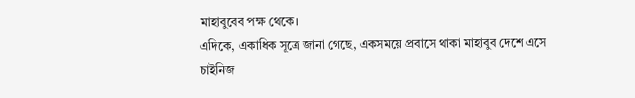মাহাবুবেব পক্ষ থেকে।
এদিকে, একাধিক সূত্রে জানা গেছে, একসময়ে প্রবাসে থাকা মাহাবুব দেশে এসে চাইনিজ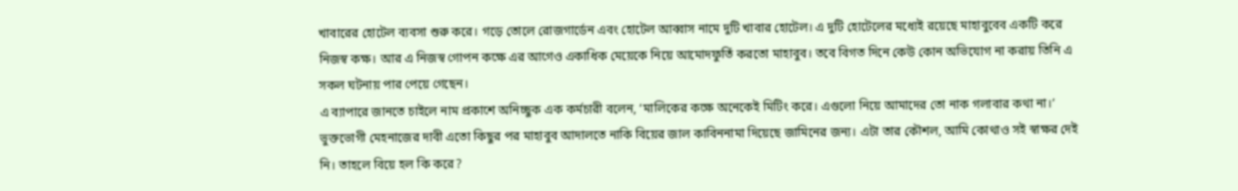খাবারের হোটেল ব্যবসা শুরু করে। গড়ে তোলে রোজগার্ডেন এবং হোটেল আব্বাস নামে দুটি খাবার হোটেল। এ দুটি হোটেলের মধ্যেই রয়েছে মাহাবুবেব একটি করে নিজস্ব কক্ষ। আর এ নিজস্ব গোপন কক্ষে এর আগেও একাধিক মেয়েকে নিয়ে আমোদফুর্তি করতো মাহাবুব। তবে বিগত দিনে কেউ কোন অভিযোগ না করায় তিনি এ সকল ঘটনায় পার পেয়ে গেছেন।
এ ব্যাপারে জানতে চাইলে নাম প্রকাশে অনিচ্ছুক এক কর্মচারী বলেন, ‘মালিকের কক্ষে অনেকেই মিটিং করে। এগুলো নিয়ে আমাদের তো নাক গলাবার কথা না।’
ভুক্তভোগী মেহনাজের দাবী এতো কিছুর পর মাহাবুব আদালতে নাকি বিয়ের জাল কাবিননামা দিয়েছে জামিনের জন্য। এটা তার কৌশল, আমি কোথাও সই স্বাক্ষর দেই নি। তাহলে বিয়ে হল কি করে?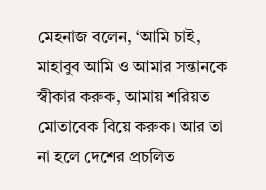মেহনাজ বলেন, ‘আমি চাই, মাহাবুব আমি ও আমার সন্তানকে স্বীকার করুক, আমায় শরিয়ত মোতাবেক বিয়ে করুক। আর তা না হলে দেশের প্রচলিত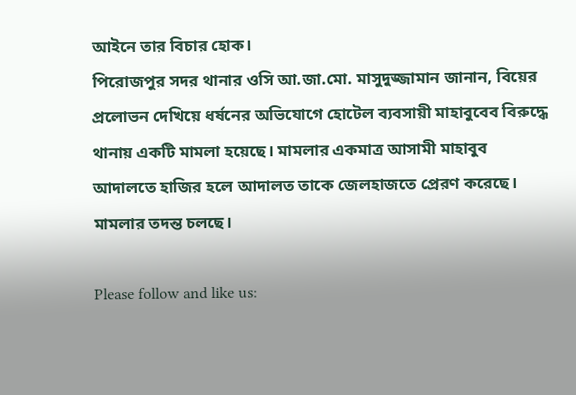আইনে তার বিচার হোক।
পিরোজপুর সদর থানার ওসি আ.জা.মো. মাসুদুজ্জামান জানান, বিয়ের প্রলোভন দেখিয়ে ধর্ষনের অভিযোগে হোটেল ব্যবসায়ী মাহাবুবেব বিরুদ্ধে থানায় একটি মামলা হয়েছে। মামলার একমাত্র আসামী মাহাবুব আদালতে হাজির হলে আদালত তাকে জেলহাজতে প্রেরণ করেছে। মামলার তদন্ত চলছে।

Please follow and like us: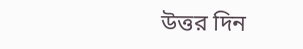উত্তর দিন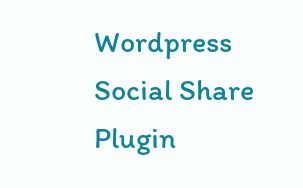Wordpress Social Share Plugin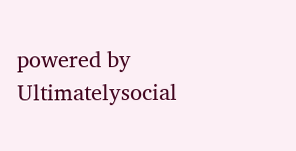powered by Ultimatelysocial